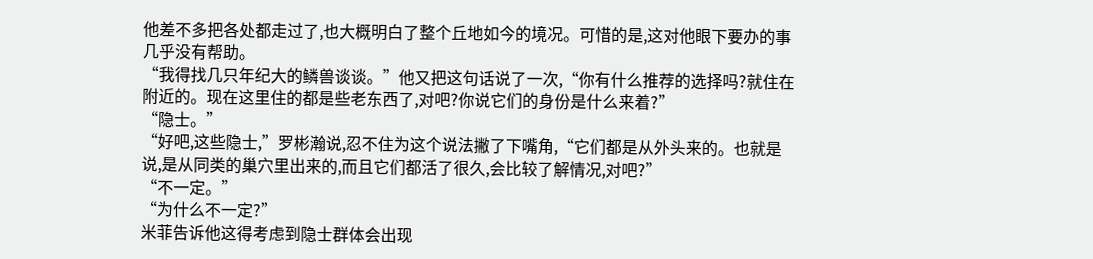他差不多把各处都走过了,也大概明白了整个丘地如今的境况。可惜的是,这对他眼下要办的事几乎没有帮助。
“我得找几只年纪大的鳞兽谈谈。”他又把这句话说了一次,“你有什么推荐的选择吗?就住在附近的。现在这里住的都是些老东西了,对吧?你说它们的身份是什么来着?”
“隐士。”
“好吧,这些隐士,”罗彬瀚说,忍不住为这个说法撇了下嘴角,“它们都是从外头来的。也就是说,是从同类的巢穴里出来的,而且它们都活了很久,会比较了解情况,对吧?”
“不一定。”
“为什么不一定?”
米菲告诉他这得考虑到隐士群体会出现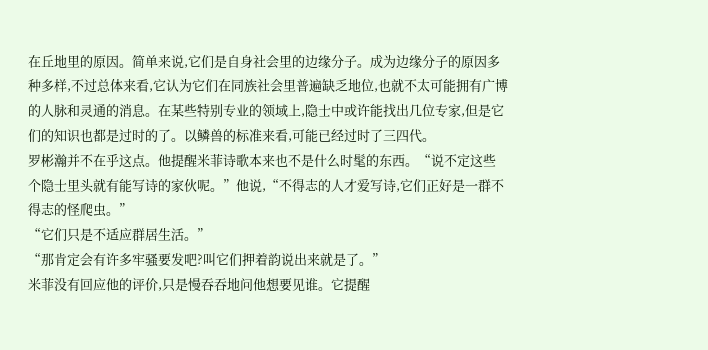在丘地里的原因。简单来说,它们是自身社会里的边缘分子。成为边缘分子的原因多种多样,不过总体来看,它认为它们在同族社会里普遍缺乏地位,也就不太可能拥有广博的人脉和灵通的消息。在某些特别专业的领域上,隐士中或许能找出几位专家,但是它们的知识也都是过时的了。以鳞兽的标准来看,可能已经过时了三四代。
罗彬瀚并不在乎这点。他提醒米菲诗歌本来也不是什么时髦的东西。“说不定这些个隐士里头就有能写诗的家伙呢。”他说,“不得志的人才爱写诗,它们正好是一群不得志的怪爬虫。”
“它们只是不适应群居生活。”
“那肯定会有许多牢骚要发吧?叫它们押着韵说出来就是了。”
米菲没有回应他的评价,只是慢吞吞地问他想要见谁。它提醒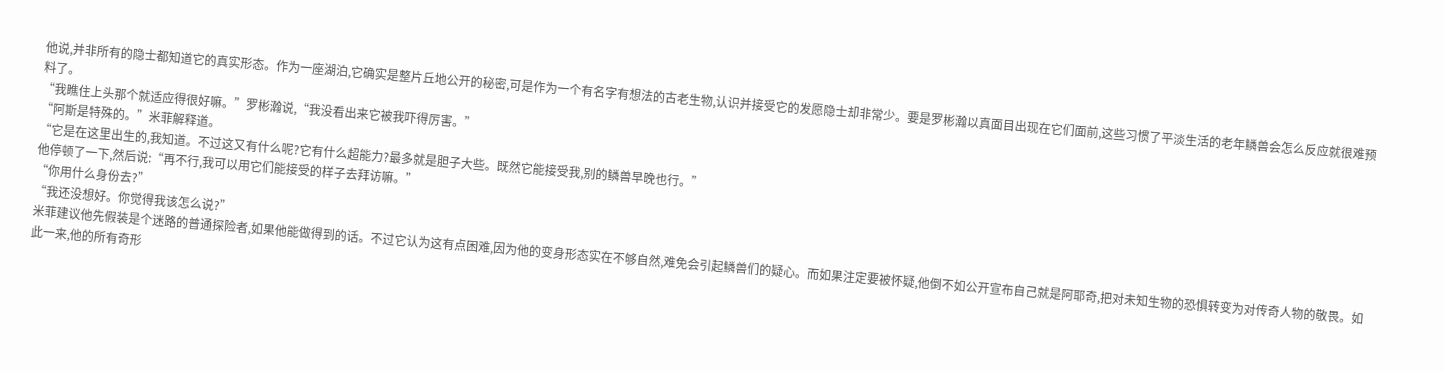他说,并非所有的隐士都知道它的真实形态。作为一座湖泊,它确实是整片丘地公开的秘密,可是作为一个有名字有想法的古老生物,认识并接受它的发愿隐士却非常少。要是罗彬瀚以真面目出现在它们面前,这些习惯了平淡生活的老年鳞兽会怎么反应就很难预料了。
“我瞧住上头那个就适应得很好嘛。”罗彬瀚说,“我没看出来它被我吓得厉害。”
“阿斯是特殊的。”米菲解释道。
“它是在这里出生的,我知道。不过这又有什么呢?它有什么超能力?最多就是胆子大些。既然它能接受我,别的鳞兽早晚也行。”
他停顿了一下,然后说:“再不行,我可以用它们能接受的样子去拜访嘛。”
“你用什么身份去?”
“我还没想好。你觉得我该怎么说?”
米菲建议他先假装是个迷路的普通探险者,如果他能做得到的话。不过它认为这有点困难,因为他的变身形态实在不够自然,难免会引起鳞兽们的疑心。而如果注定要被怀疑,他倒不如公开宣布自己就是阿耶奇,把对未知生物的恐惧转变为对传奇人物的敬畏。如此一来,他的所有奇形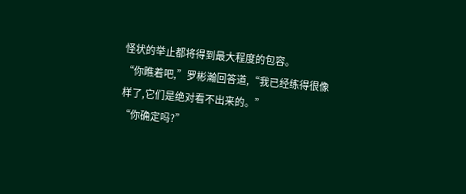怪状的举止都将得到最大程度的包容。
“你瞧着吧,”罗彬瀚回答道,“我已经练得很像样了,它们是绝对看不出来的。”
“你确定吗?”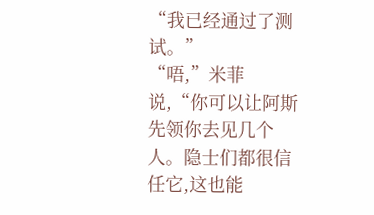“我已经通过了测试。”
“唔,”米菲说,“你可以让阿斯先领你去见几个人。隐士们都很信任它,这也能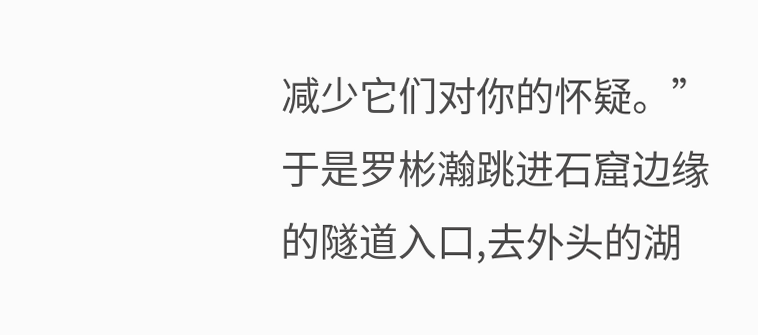减少它们对你的怀疑。”
于是罗彬瀚跳进石窟边缘的隧道入口,去外头的湖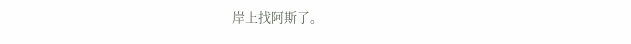岸上找阿斯了。